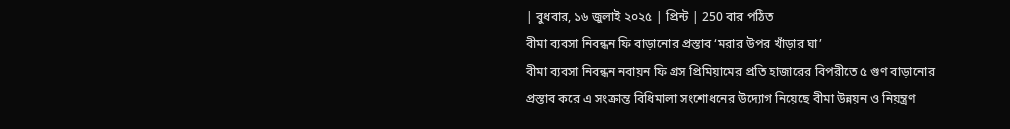| বুধবার, ১৬ জুলাই ২০২৫ | প্রিন্ট | 250 বার পঠিত
বীমা ব্যবসা নিবন্ধন ফি বাড়ানোর প্রস্তাব ‘মরার উপর খাঁড়ার ঘা’
বীমা ব্যবসা নিবন্ধন নবায়ন ফি গ্রস প্রিমিয়ামের প্রতি হাজারের বিপরীতে ৫ গুণ বাড়ানোর প্রস্তাব করে এ সংক্রান্ত বিধিমালা সংশোধনের উদ্যোগ নিয়েছে বীমা উন্নয়ন ও নিয়ন্ত্রণ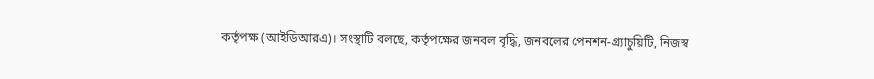কর্তৃপক্ষ (আইডিআরএ)। সংস্থাটি বলছে, কর্তৃপক্ষের জনবল বৃদ্ধি, জনবলের পেনশন-গ্র্যাচুয়িটি, নিজস্ব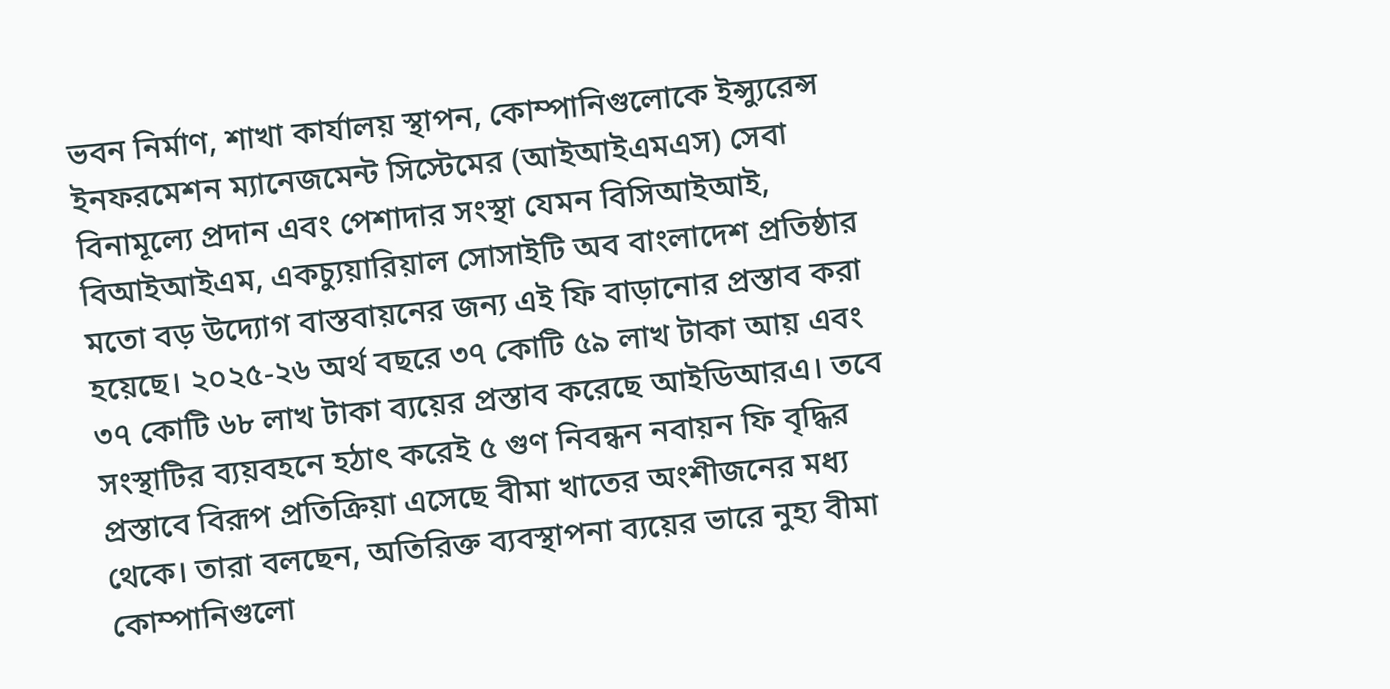ভবন নির্মাণ, শাখা কার্যালয় স্থাপন, কোম্পানিগুলোকে ইন্স্যুরেন্স ইনফরমেশন ম্যানেজমেন্ট সিস্টেমের (আইআইএমএস) সেবা বিনামূল্যে প্রদান এবং পেশাদার সংস্থা যেমন বিসিআইআই, বিআইআইএম, একচ্যুয়ারিয়াল সোসাইটি অব বাংলাদেশ প্রতিষ্ঠার মতো বড় উদ্যোগ বাস্তবায়নের জন্য এই ফি বাড়ানোর প্রস্তাব করা হয়েছে। ২০২৫-২৬ অর্থ বছরে ৩৭ কোটি ৫৯ লাখ টাকা আয় এবং ৩৭ কোটি ৬৮ লাখ টাকা ব্যয়ের প্রস্তাব করেছে আইডিআরএ। তবে সংস্থাটির ব্যয়বহনে হঠাৎ করেই ৫ গুণ নিবন্ধন নবায়ন ফি বৃদ্ধির প্রস্তাবে বিরূপ প্রতিক্রিয়া এসেছে বীমা খাতের অংশীজনের মধ্য থেকে। তারা বলছেন, অতিরিক্ত ব্যবস্থাপনা ব্যয়ের ভারে নুহ্য বীমা কোম্পানিগুলো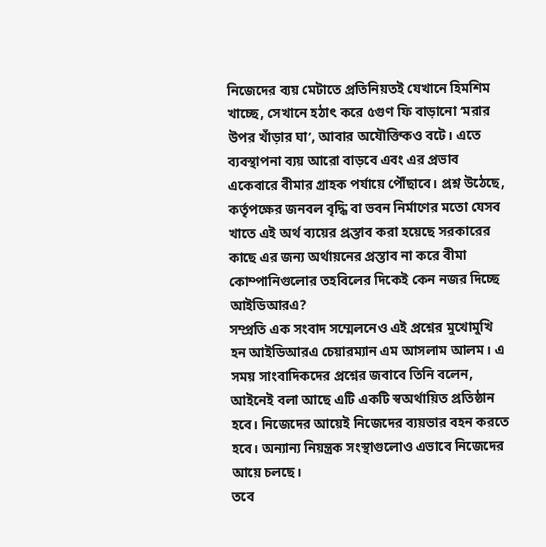নিজেদের ব্যয় মেটাতে প্রতিনিয়তই যেখানে হিমশিম খাচ্ছে, সেখানে হঠাৎ করে ৫গুণ ফি বাড়ানো ‘মরার উপর খাঁড়ার ঘা’, আবার অযৌক্তিকও বটে। এতে ব্যবস্থাপনা ব্যয় আরো বাড়বে এবং এর প্রভাব একেবারে বীমার গ্রাহক পর্যায়ে পৌঁছাবে। প্রশ্ন উঠেছে, কর্তৃপক্ষের জনবল বৃদ্ধি বা ভবন নির্মাণের মতো যেসব খাতে এই অর্থ ব্যয়ের প্রস্তাব করা হয়েছে সরকারের কাছে এর জন্য অর্থায়নের প্রস্তাব না করে বীমা কোম্পানিগুলোর তহবিলের দিকেই কেন নজর দিচ্ছে আইডিআরএ?
সম্প্রতি এক সংবাদ সম্মেলনেও এই প্রশ্নের মুখোমুখি হন আইডিআরএ চেয়ারম্যান এম আসলাম আলম। এ সময় সাংবাদিকদের প্রশ্নের জবাবে তিনি বলেন, আইনেই বলা আছে এটি একটি স্বঅর্থায়িত প্রতিষ্ঠান হবে। নিজেদের আয়েই নিজেদের ব্যয়ভার বহন করতে হবে। অন্যান্য নিয়ন্ত্রক সংস্থাগুলোও এভাবে নিজেদের আয়ে চলছে।
তবে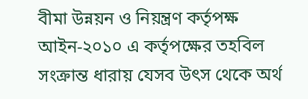বীমা উন্নয়ন ও নিয়ন্ত্রণ কর্তৃপক্ষ আইন-২০১০ এ কর্তৃপক্ষের তহবিল সংক্রান্ত ধারায় যেসব উৎস থেকে অর্থ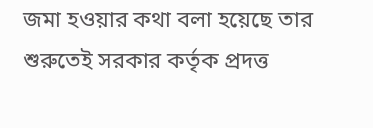জমা হওয়ার কথা বলা হয়েছে তার শুরুতেই সরকার কর্তৃক প্রদত্ত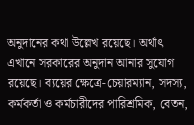অনুদানের কথা উল্লেখ রয়েছে। অর্থাৎ এখানে সরকারের অনুদান আনার সুযোগ রয়েছে। ব্যয়ের ক্ষেত্রে-চেয়ারম্যান, সদস্য, কর্মকর্তা ও কর্মচারীদের পারিশ্রমিক, বেতন,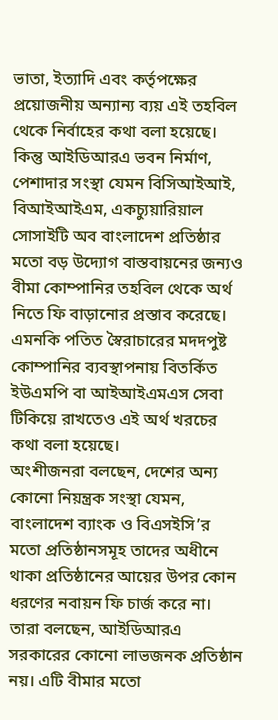ভাতা, ইত্যাদি এবং কর্তৃপক্ষের প্রয়োজনীয় অন্যান্য ব্যয় এই তহবিল থেকে নির্বাহের কথা বলা হয়েছে। কিন্তু আইডিআরএ ভবন নির্মাণ, পেশাদার সংস্থা যেমন বিসিআইআই, বিআইআইএম, একচ্যুয়ারিয়াল সোসাইটি অব বাংলাদেশ প্রতিষ্ঠার মতো বড় উদ্যোগ বাস্তবায়নের জন্যও বীমা কোম্পানির তহবিল থেকে অর্থ নিতে ফি বাড়ানোর প্রস্তাব করেছে। এমনকি পতিত স্বৈরাচারের মদদপুষ্ট কোম্পানির ব্যবস্থাপনায় বিতর্কিত ইউএমপি বা আইআইএমএস সেবা টিকিয়ে রাখতেও এই অর্থ খরচের কথা বলা হয়েছে।
অংশীজনরা বলছেন, দেশের অন্য কোনো নিয়ন্ত্রক সংস্থা যেমন, বাংলাদেশ ব্যাংক ও বিএসইসি’র মতো প্রতিষ্ঠানসমূহ তাদের অধীনে থাকা প্রতিষ্ঠানের আয়ের উপর কোন ধরণের নবায়ন ফি চার্জ করে না।
তারা বলছেন, আইডিআরএ সরকারের কোনো লাভজনক প্রতিষ্ঠান নয়। এটি বীমার মতো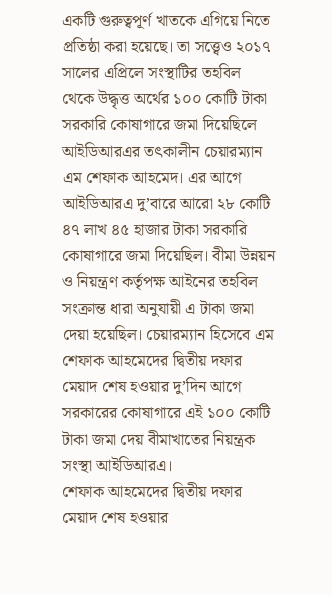একটি গুরুত্বপূর্ণ খাতকে এগিয়ে নিতে প্রতিষ্ঠা করা হয়েছে। তা সত্ত্বেও ২০১৭ সালের এপ্রিলে সংস্থাটির তহবিল থেকে উদ্ধৃত্ত অর্থের ১০০ কোটি টাকা সরকারি কোষাগারে জমা দিয়েছিলে আইডিআরএর তৎকালীন চেয়ারম্যান এম শেফাক আহমেদ। এর আগে আইডিআরএ দু’বারে আরো ২৮ কোটি ৪৭ লাখ ৪৫ হাজার টাকা সরকারি কোষাগারে জমা দিয়েছিল। বীমা উন্নয়ন ও নিয়ন্ত্রণ কর্তৃপক্ষ আইনের তহবিল সংক্রান্ত ধারা অনুযায়ী এ টাকা জমা দেয়া হয়েছিল। চেয়ারম্যান হিসেবে এম শেফাক আহমেদের দ্বিতীয় দফার মেয়াদ শেষ হওয়ার দু’দিন আগে সরকারের কোষাগারে এই ১০০ কোটি টাকা জমা দেয় বীমাখাতের নিয়ন্ত্রক সংস্থা আইডিআরএ।
শেফাক আহমেদের দ্বিতীয় দফার মেয়াদ শেষ হওয়ার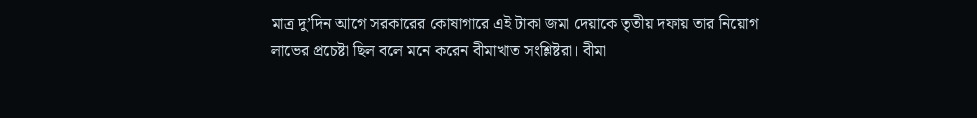মাত্র দু’দিন আগে সরকারের কোষাগারে এই টাকা জমা দেয়াকে তৃতীয় দফায় তার নিয়োগ লাভের প্রচেষ্টা ছিল বলে মনে করেন বীমাখাত সংশ্লিষ্টরা। বীমা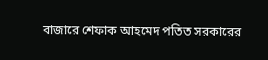বাজারে শেফাক আহমেদ পতিত সরকারের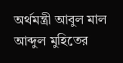অর্থমন্ত্রী আবুল মাল আব্দুল মুহিতের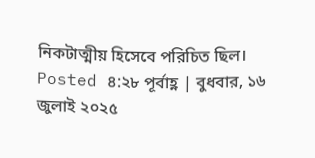নিকটাত্মীয় হিসেবে পরিচিত ছিল।
Posted ৪:২৮ পূর্বাহ্ণ | বুধবার, ১৬ জুলাই ২০২৫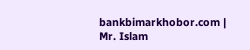bankbimarkhobor.com | Mr. Islam